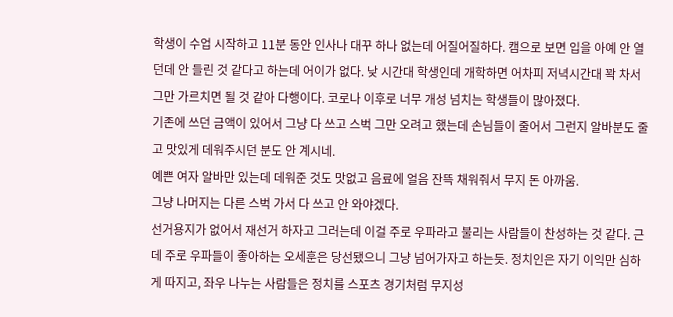학생이 수업 시작하고 11분 동안 인사나 대꾸 하나 없는데 어질어질하다. 캠으로 보면 입을 아예 안 열던데 안 들린 것 같다고 하는데 어이가 없다. 낮 시간대 학생인데 개학하면 어차피 저녁시간대 꽉 차서 그만 가르치면 될 것 같아 다행이다. 코로나 이후로 너무 개성 넘치는 학생들이 많아졌다.
기존에 쓰던 금액이 있어서 그냥 다 쓰고 스벅 그만 오려고 했는데 손님들이 줄어서 그런지 알바분도 줄고 맛있게 데워주시던 분도 안 계시네.
예쁜 여자 알바만 있는데 데워준 것도 맛없고 음료에 얼음 잔뜩 채워줘서 무지 돈 아까움.
그냥 나머지는 다른 스벅 가서 다 쓰고 안 와야겠다.
선거용지가 없어서 재선거 하자고 그러는데 이걸 주로 우파라고 불리는 사람들이 찬성하는 것 같다. 근데 주로 우파들이 좋아하는 오세훈은 당선됐으니 그냥 넘어가자고 하는듯. 정치인은 자기 이익만 심하게 따지고, 좌우 나누는 사람들은 정치를 스포츠 경기처럼 무지성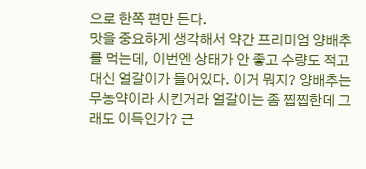으로 한쪽 편만 든다.
맛을 중요하게 생각해서 약간 프리미엄 양배추를 먹는데, 이번엔 상태가 안 좋고 수량도 적고 대신 얼갈이가 들어있다. 이거 뭐지? 양배추는 무농약이라 시킨거라 얼갈이는 좀 찝찝한데 그래도 이득인가? 근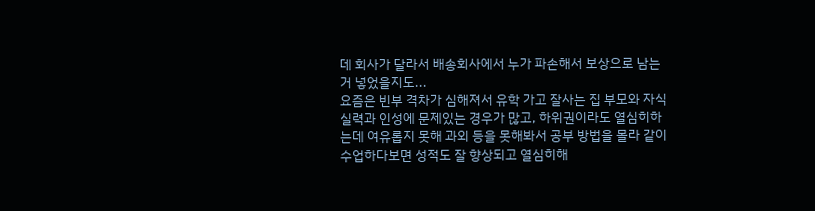데 회사가 달라서 배송회사에서 누가 파손해서 보상으로 남는 거 넣었을지도...
요즘은 빈부 격차가 심해져서 유학 가고 잘사는 집 부모와 자식 실력과 인성에 문제있는 경우가 많고, 하위권이라도 열심히하는데 여유롭지 못해 과외 등을 못해봐서 공부 방법을 몰라 같이 수업하다보면 성적도 잘 향상되고 열심히해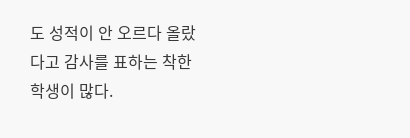도 성적이 안 오르다 올랐다고 감사를 표하는 착한 학생이 많다.